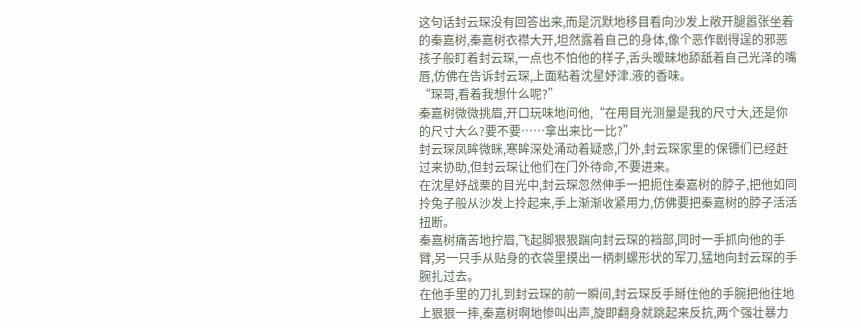这句话封云琛没有回答出来,而是沉默地移目看向沙发上敞开腿嚣张坐着的秦嘉树,秦嘉树衣襟大开,坦然露着自己的身体,像个恶作剧得逞的邪恶孩子般盯着封云琛,一点也不怕他的样子,舌头暧昧地舔舐着自己光泽的嘴唇,仿佛在告诉封云琛,上面粘着沈星妤津.液的香味。
“琛哥,看着我想什么呢?”
秦嘉树微微挑眉,开口玩味地问他,“在用目光测量是我的尺寸大,还是你的尺寸大么?要不要……拿出来比一比?”
封云琛凤眸微眯,寒眸深处涌动着疑惑,门外,封云琛家里的保镖们已经赶过来协助,但封云琛让他们在门外待命,不要进来。
在沈星妤战栗的目光中,封云琛忽然伸手一把扼住秦嘉树的脖子,把他如同拎兔子般从沙发上拎起来,手上渐渐收紧用力,仿佛要把秦嘉树的脖子活活扭断。
秦嘉树痛苦地拧眉,飞起脚狠狠踹向封云琛的裆部,同时一手抓向他的手臂,另一只手从贴身的衣袋里摸出一柄刺螺形状的军刀,猛地向封云琛的手腕扎过去。
在他手里的刀扎到封云琛的前一瞬间,封云琛反手掰住他的手腕把他往地上狠狠一摔,秦嘉树啊地惨叫出声,旋即翻身就跳起来反抗,两个强壮暴力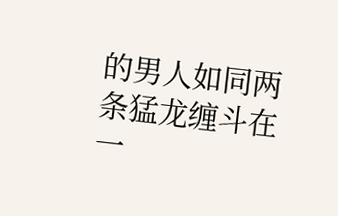的男人如同两条猛龙缠斗在一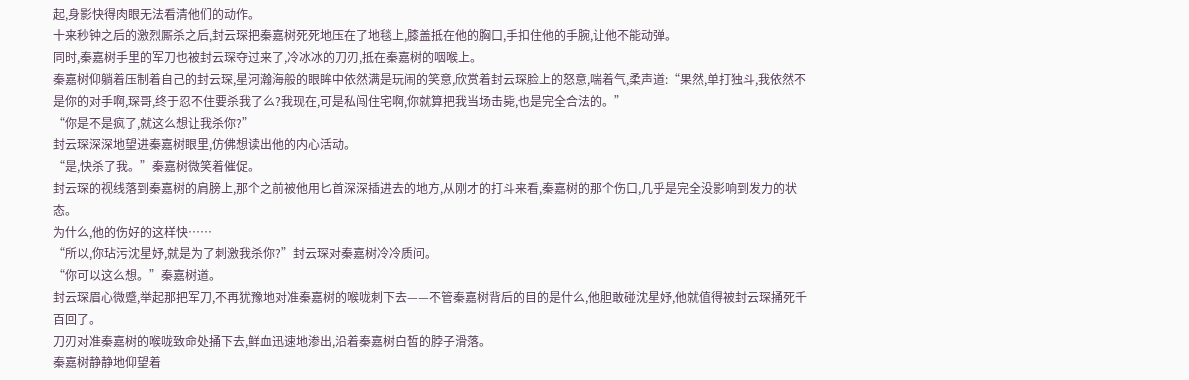起,身影快得肉眼无法看清他们的动作。
十来秒钟之后的激烈厮杀之后,封云琛把秦嘉树死死地压在了地毯上,膝盖抵在他的胸口,手扣住他的手腕,让他不能动弹。
同时,秦嘉树手里的军刀也被封云琛夺过来了,冷冰冰的刀刃,抵在秦嘉树的咽喉上。
秦嘉树仰躺着压制着自己的封云琛,星河瀚海般的眼眸中依然满是玩闹的笑意,欣赏着封云琛脸上的怒意,喘着气,柔声道:“果然,单打独斗,我依然不是你的对手啊,琛哥,终于忍不住要杀我了么?我现在,可是私闯住宅啊,你就算把我当场击毙,也是完全合法的。”
“你是不是疯了,就这么想让我杀你?”
封云琛深深地望进秦嘉树眼里,仿佛想读出他的内心活动。
“是,快杀了我。”秦嘉树微笑着催促。
封云琛的视线落到秦嘉树的肩膀上,那个之前被他用匕首深深插进去的地方,从刚才的打斗来看,秦嘉树的那个伤口,几乎是完全没影响到发力的状态。
为什么,他的伤好的这样快……
“所以,你玷污沈星妤,就是为了刺激我杀你?”封云琛对秦嘉树冷冷质问。
“你可以这么想。”秦嘉树道。
封云琛眉心微蹙,举起那把军刀,不再犹豫地对准秦嘉树的喉咙刺下去——不管秦嘉树背后的目的是什么,他胆敢碰沈星妤,他就值得被封云琛捅死千百回了。
刀刃对准秦嘉树的喉咙致命处捅下去,鲜血迅速地渗出,沿着秦嘉树白皙的脖子滑落。
秦嘉树静静地仰望着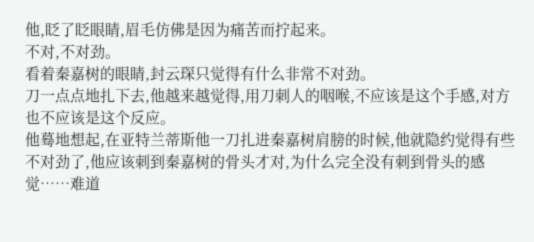他,眨了眨眼睛,眉毛仿佛是因为痛苦而拧起来。
不对,不对劲。
看着秦嘉树的眼睛,封云琛只觉得有什么非常不对劲。
刀一点点地扎下去,他越来越觉得,用刀刺人的咽喉,不应该是这个手感,对方也不应该是这个反应。
他蓦地想起,在亚特兰蒂斯他一刀扎进秦嘉树肩膀的时候,他就隐约觉得有些不对劲了,他应该刺到秦嘉树的骨头才对,为什么完全没有刺到骨头的感觉……难道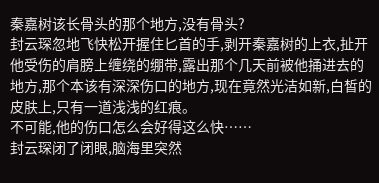秦嘉树该长骨头的那个地方,没有骨头?
封云琛忽地飞快松开握住匕首的手,剥开秦嘉树的上衣,扯开他受伤的肩膀上缠绕的绷带,露出那个几天前被他捅进去的地方,那个本该有深深伤口的地方,现在竟然光洁如新,白皙的皮肤上,只有一道浅浅的红痕。
不可能,他的伤口怎么会好得这么快……
封云琛闭了闭眼,脑海里突然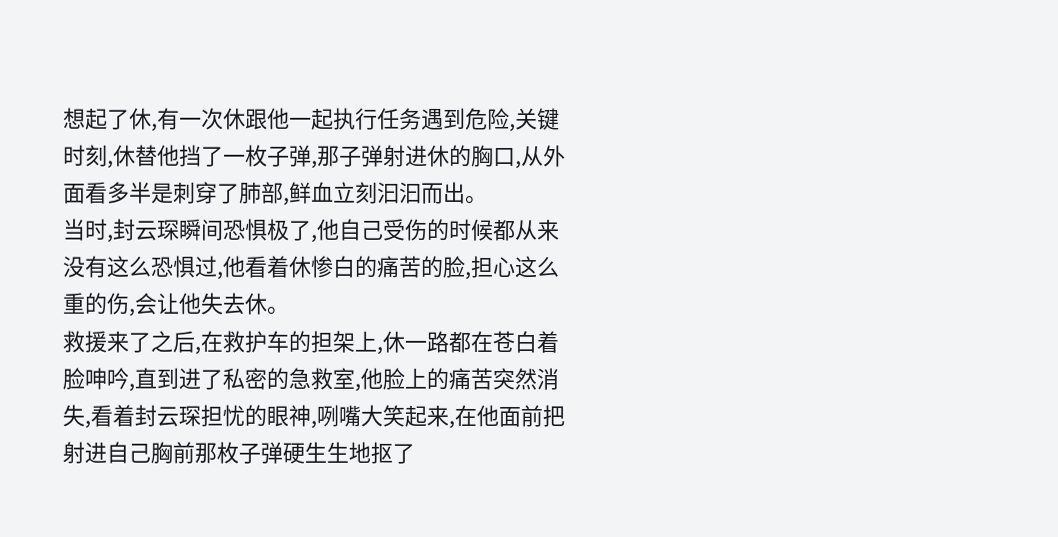想起了休,有一次休跟他一起执行任务遇到危险,关键时刻,休替他挡了一枚子弹,那子弹射进休的胸口,从外面看多半是刺穿了肺部,鲜血立刻汩汩而出。
当时,封云琛瞬间恐惧极了,他自己受伤的时候都从来没有这么恐惧过,他看着休惨白的痛苦的脸,担心这么重的伤,会让他失去休。
救援来了之后,在救护车的担架上,休一路都在苍白着脸呻吟,直到进了私密的急救室,他脸上的痛苦突然消失,看着封云琛担忧的眼神,咧嘴大笑起来,在他面前把射进自己胸前那枚子弹硬生生地抠了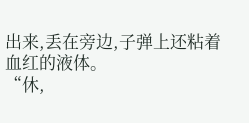出来,丢在旁边,子弹上还粘着血红的液体。
“休,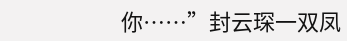你……”封云琛一双凤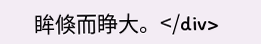眸倏而睁大。</div>